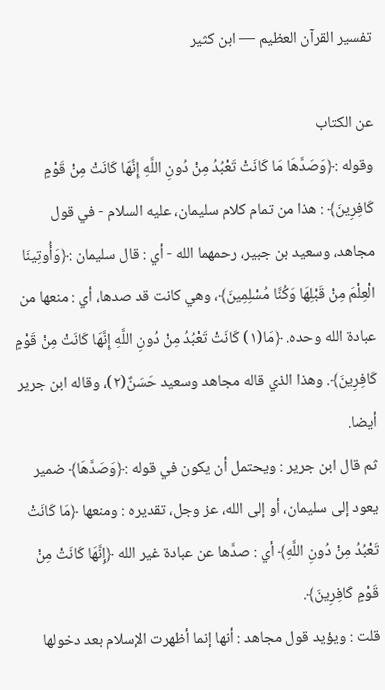تفسير القرآن العظيم — ابن كثير

عن الكتاب
وقوله :﴿وَصَدَّهَا مَا كَانَتْ تَعْبُدُ مِنْ دُونِ اللَّهِ إِنَّهَا كَانَتْ مِنْ قَوْمٍ كَافِرِينَ﴾ : هذا من تمام كلام سليمان، عليه السلام - في قول مجاهد، وسعيد بن جبير، رحمهما الله - أي : قال سليمان :﴿وَأُوتِينَا الْعِلْمَ مِنْ قَبْلِهَا وَكُنَّا مُسْلِمِينَ﴾، وهي كانت قد صدها، أي : منعها من عبادة الله وحده. ﴿مَا(١) كَانَتْ تَعْبُدُ مِنْ دُونِ اللَّهِ إِنَّهَا كَانَتْ مِنْ قَوْمٍ كَافِرِينَ﴾. وهذا الذي قاله مجاهد وسعيد حَسَنٌ(٢)، وقاله ابن جرير أيضا.
ثم قال ابن جرير : ويحتمل أن يكون في قوله :﴿وَصَدَّهَا﴾ ضمير يعود إلى سليمان، أو إلى الله، عز وجل، تقديره : ومنعها ﴿مَا كَانَتْ تَعْبُدُ مِنْ دُونِ اللَّهِ﴾ أي : صدَّها عن عبادة غير الله ﴿إِنَّهَا كَانَتْ مِنْ قَوْمٍ كَافِرِينَ﴾.
قلت : ويؤيد قول مجاهد : أنها إنما أظهرت الإسلام بعد دخولها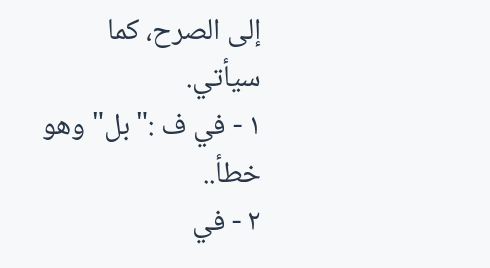إلى الصرح، كما سيأتي.
١ - في ف :"بل" وهو خطأ..
٢ - في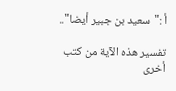أ :"سعيد بن جبير أيضا"..

تفسير هذه الآية من كتب أخرى